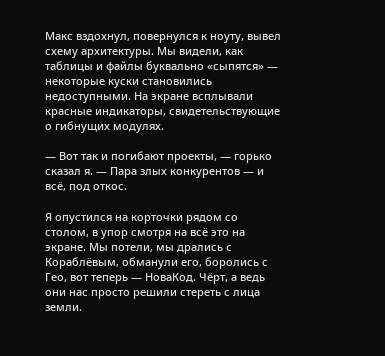Макс вздохнул, повернулся к ноуту, вывел схему архитектуры. Мы видели, как таблицы и файлы буквально «сыпятся» — некоторые куски становились недоступными. На экране всплывали красные индикаторы, свидетельствующие о гибнущих модулях.

— Вот так и погибают проекты, — горько сказал я. — Пара злых конкурентов — и всё, под откос.

Я опустился на корточки рядом со столом, в упор смотря на всё это на экране. Мы потели, мы дрались с Кораблёвым, обманули его, боролись с Гео, вот теперь — НоваКод. Чёрт, а ведь они нас просто решили стереть с лица земли.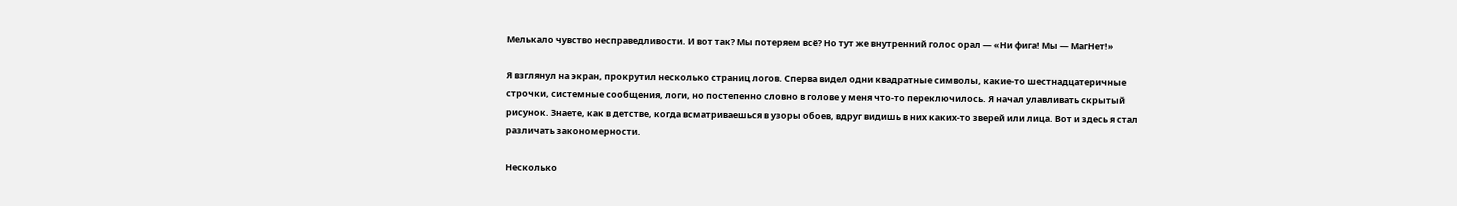Мелькало чувство несправедливости. И вот так? Мы потеряем всё? Но тут же внутренний голос орал — «Ни фига! Мы — МагНет!»

Я взглянул на экран, прокрутил несколько страниц логов. Сперва видел одни квадратные символы, какие-то шестнадцатеричные строчки, системные сообщения, логи, но постепенно словно в голове у меня что-то переключилось. Я начал улавливать скрытый рисунок. Знаете, как в детстве, когда всматриваешься в узоры обоев, вдруг видишь в них каких-то зверей или лица. Вот и здесь я стал различать закономерности.

Несколько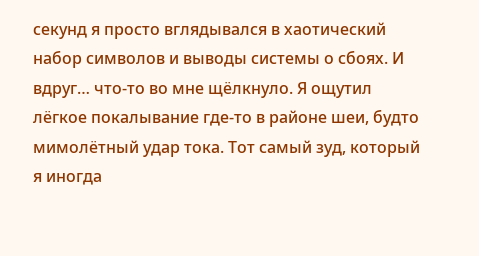секунд я просто вглядывался в хаотический набор символов и выводы системы о сбоях. И вдруг… что-то во мне щёлкнуло. Я ощутил лёгкое покалывание где-то в районе шеи, будто мимолётный удар тока. Тот самый зуд, который я иногда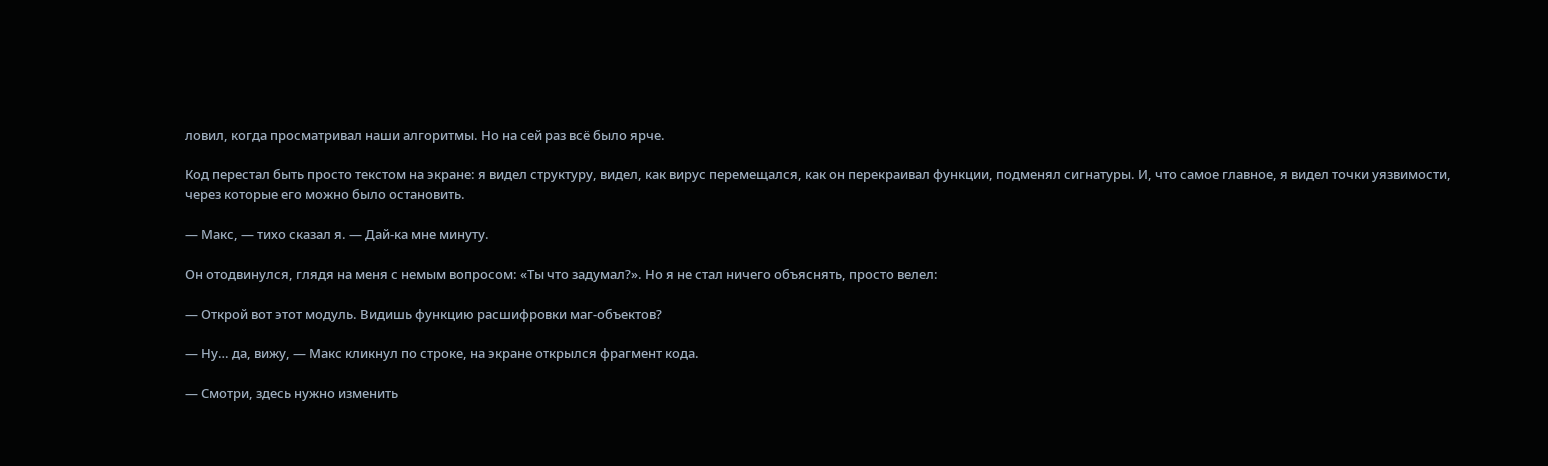ловил, когда просматривал наши алгоритмы. Но на сей раз всё было ярче.

Код перестал быть просто текстом на экране: я видел структуру, видел, как вирус перемещался, как он перекраивал функции, подменял сигнатуры. И, что самое главное, я видел точки уязвимости, через которые его можно было остановить.

— Макс, — тихо сказал я. — Дай-ка мне минуту.

Он отодвинулся, глядя на меня с немым вопросом: «Ты что задумал?». Но я не стал ничего объяснять, просто велел:

— Открой вот этот модуль. Видишь функцию расшифровки маг-объектов?

— Ну… да, вижу, — Макс кликнул по строке, на экране открылся фрагмент кода.

— Смотри, здесь нужно изменить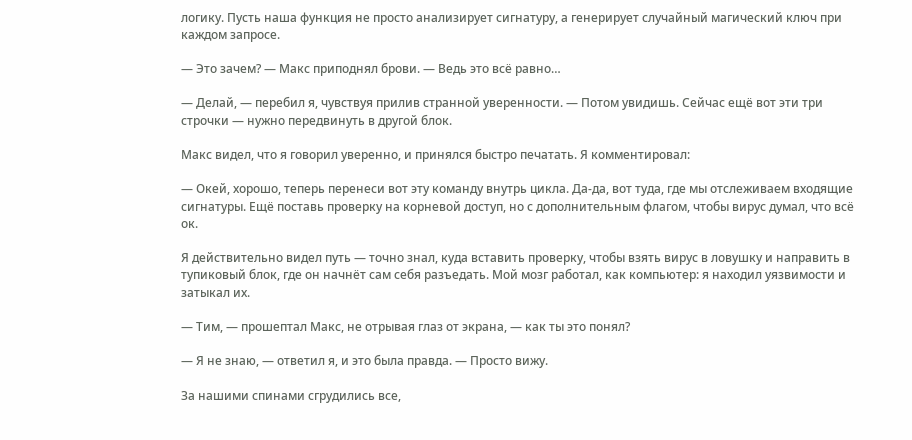логику. Пусть наша функция не просто анализирует сигнатуру, а генерирует случайный магический ключ при каждом запросе.

— Это зачем? — Макс приподнял брови. — Ведь это всё равно…

— Делай, — перебил я, чувствуя прилив странной уверенности. — Потом увидишь. Сейчас ещё вот эти три строчки — нужно передвинуть в другой блок.

Макс видел, что я говорил уверенно, и принялся быстро печатать. Я комментировал:

— Окей, хорошо, теперь перенеси вот эту команду внутрь цикла. Да-да, вот туда, где мы отслеживаем входящие сигнатуры. Ещё поставь проверку на корневой доступ, но с дополнительным флагом, чтобы вирус думал, что всё ок.

Я действительно видел путь — точно знал, куда вставить проверку, чтобы взять вирус в ловушку и направить в тупиковый блок, где он начнёт сам себя разъедать. Мой мозг работал, как компьютер: я находил уязвимости и затыкал их.

— Тим, — прошептал Макс, не отрывая глаз от экрана, — как ты это понял?

— Я не знаю, — ответил я, и это была правда. — Просто вижу.

За нашими спинами сгрудились все,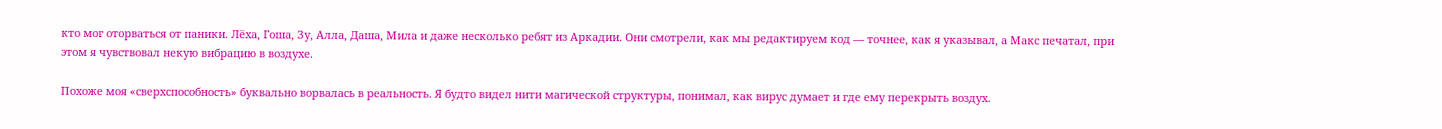кто мог оторваться от паники. Лёха, Гоша, Зу, Алла, Даша, Мила и даже несколько ребят из Аркадии. Они смотрели, как мы редактируем код — точнее, как я указывал, а Макс печатал, при этом я чувствовал некую вибрацию в воздухе.

Похоже моя «сверхспособность» буквально ворвалась в реальность. Я будто видел нити магической структуры, понимал, как вирус думает и где ему перекрыть воздух.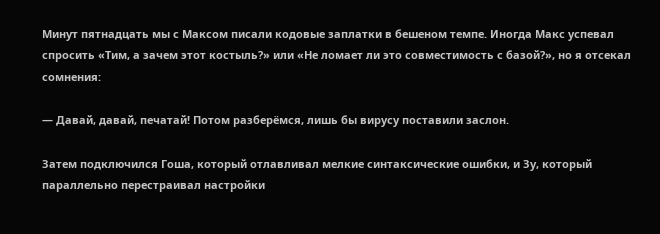Минут пятнадцать мы с Максом писали кодовые заплатки в бешеном темпе. Иногда Макс успевал спросить «Тим, а зачем этот костыль?» или «Не ломает ли это совместимость с базой?», но я отсекал сомнения:

— Давай, давай, печатай! Потом разберёмся, лишь бы вирусу поставили заслон.

Затем подключился Гоша, который отлавливал мелкие синтаксические ошибки, и Зу, который параллельно перестраивал настройки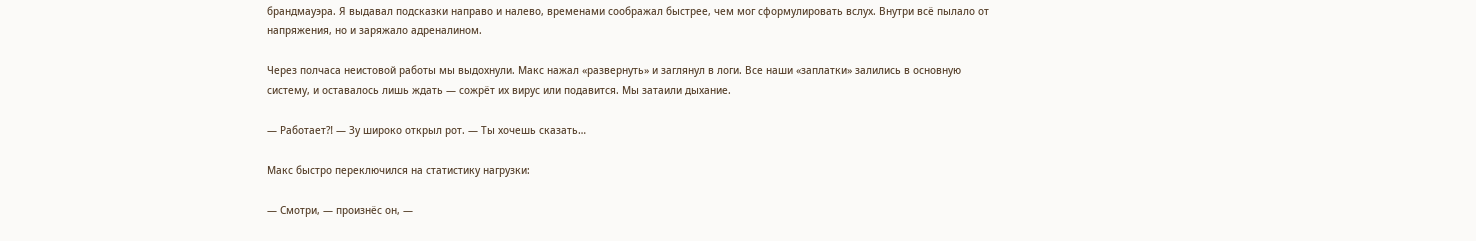брандмауэра. Я выдавал подсказки направо и налево, временами соображал быстрее, чем мог сформулировать вслух. Внутри всё пылало от напряжения, но и заряжало адреналином.

Через полчаса неистовой работы мы выдохнули. Макс нажал «развернуть» и заглянул в логи. Все наши «заплатки» залились в основную систему, и оставалось лишь ждать — сожрёт их вирус или подавится. Мы затаили дыхание.

— Работает⁈ — Зу широко открыл рот. — Ты хочешь сказать…

Макс быстро переключился на статистику нагрузки:

— Смотри, — произнёс он, —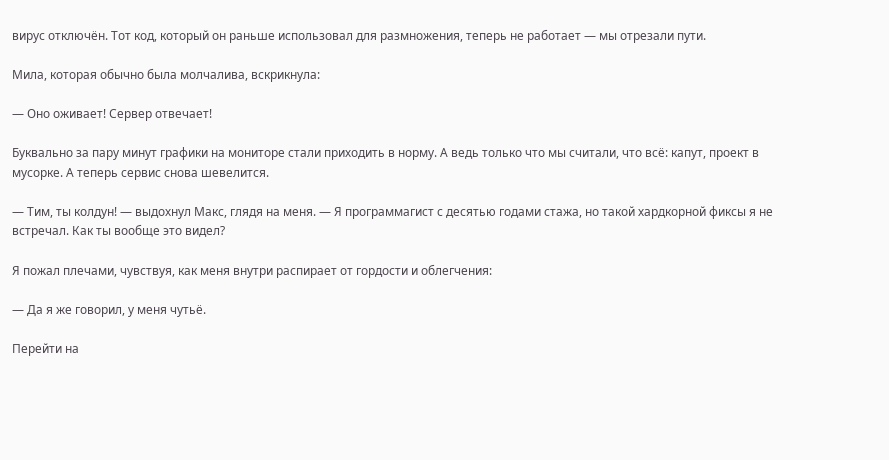вирус отключён. Тот код, который он раньше использовал для размножения, теперь не работает — мы отрезали пути.

Мила, которая обычно была молчалива, вскрикнула:

— Оно оживает! Сервер отвечает!

Буквально за пару минут графики на мониторе стали приходить в норму. А ведь только что мы считали, что всё: капут, проект в мусорке. А теперь сервис снова шевелится.

— Тим, ты колдун! — выдохнул Макс, глядя на меня. — Я программагист с десятью годами стажа, но такой хардкорной фиксы я не встречал. Как ты вообще это видел?

Я пожал плечами, чувствуя, как меня внутри распирает от гордости и облегчения:

— Да я же говорил, у меня чутьё.

Перейти на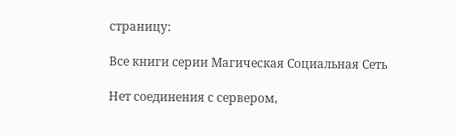страницу:

Все книги серии Магическая Социальная Сеть

Нет соединения с сервером,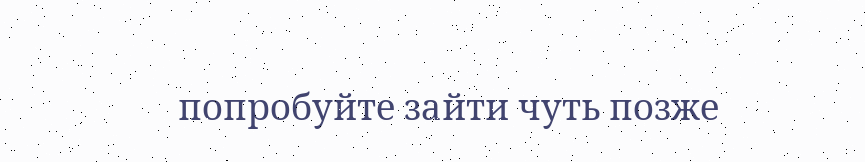попробуйте зайти чуть позже